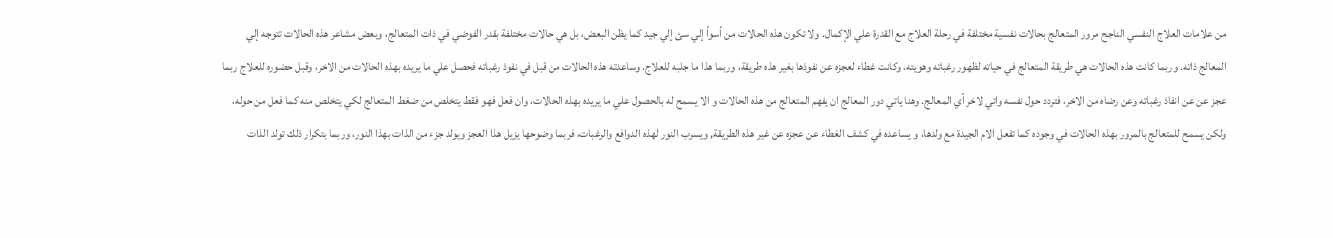من علامات العلاج النفسي الناجح مرور المتعالج بحالات نفسية مختلفة في رحلة العلاج مع القدرة علي الإكمال. ولا تكون هذه الحالات من أسوأ إلي سئ إلي جيد كما يظن البعض، بل هي حالات مختلفة بقدر الفوضي في ذات المتعالج، وبعض مشاعر هذه الحالات تتوجه إلي المعالج ذاته. وربما كانت هذه الحالات هي طريقة المتعالج في حياته لظهور رغباته وهويته، وكانت غطاء لعجزه عن نفوذها بغير هذه طريقة، وربما هذا ما جلبه للعلاج. وساعدته هذه الحالات من قبل في نفوذ رغباته فحصل علي ما يريده بهذه الحالات من الاخر، وقبل حضوره للعلاج ربما عجز عن عن انفاذ رغباته وعن رضاه من الاخر، فتردد حول نفسه واتي لاخر أي المعالج. وهنا ياتي دور المعالج ان يفهم المتعالج من هذه الحالات و الا يسمح له بالحصول علي ما يريده بهذه الحالات، وان فعل فهو فقط يتخلص من ضغط المتعالج لكي يتخلص منه كما فعل من حوله، ولكن يسمح للمتعالج بالمرور بهذه الحالات في وجوده كما تفعل الام الجيدة مع ولدها، و يساعده في كشف الغطاء عن عجزه عن غير هذه الطريقة, ويسرب النور لهذه الدوافع والرغبات، فربما وضوحها يزيل هذا العجز ويولد جزء من الذات بهذا النور، وربما بتكرار ذلك تولد الذات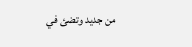من جديد وتضئ في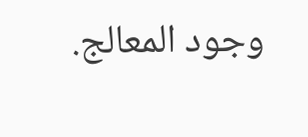وجود المعالج.